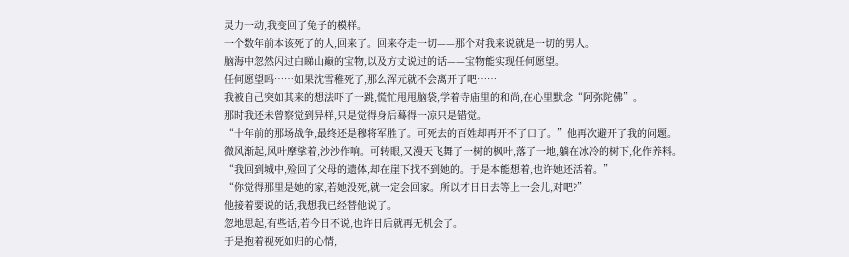灵力一动,我变回了兔子的模样。
一个数年前本该死了的人,回来了。回来夺走一切——那个对我来说就是一切的男人。
脑海中忽然闪过白睇山巅的宝物,以及方丈说过的话——宝物能实现任何愿望。
任何愿望吗……如果沈雪稚死了,那么浑元就不会离开了吧……
我被自己突如其来的想法吓了一跳,慌忙甩甩脑袋,学着寺庙里的和尚,在心里默念“阿弥陀佛”。
那时我还未曾察觉到异样,只是觉得身后蓦得一凉只是错觉。
“十年前的那场战争,最终还是穆将军胜了。可死去的百姓却再开不了口了。”他再次避开了我的问题。
微风渐起,风叶摩挲着,沙沙作响。可转眼,又漫天飞舞了一树的枫叶,落了一地,躺在冰冷的树下,化作养料。
“我回到城中,殓回了父母的遗体,却在崖下找不到她的。于是本能想着,也许她还活着。”
“你觉得那里是她的家,若她没死,就一定会回家。所以才日日去等上一会儿,对吧?”
他接着要说的话,我想我已经替他说了。
忽地思起,有些话,若今日不说,也许日后就再无机会了。
于是抱着视死如归的心情,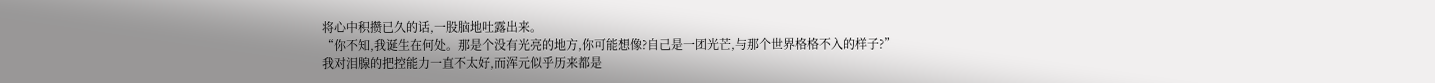将心中积攒已久的话,一股脑地吐露出来。
“你不知,我诞生在何处。那是个没有光亮的地方,你可能想像?自己是一团光芒,与那个世界格格不入的样子?”
我对泪腺的把控能力一直不太好,而浑元似乎历来都是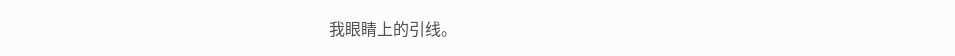我眼睛上的引线。